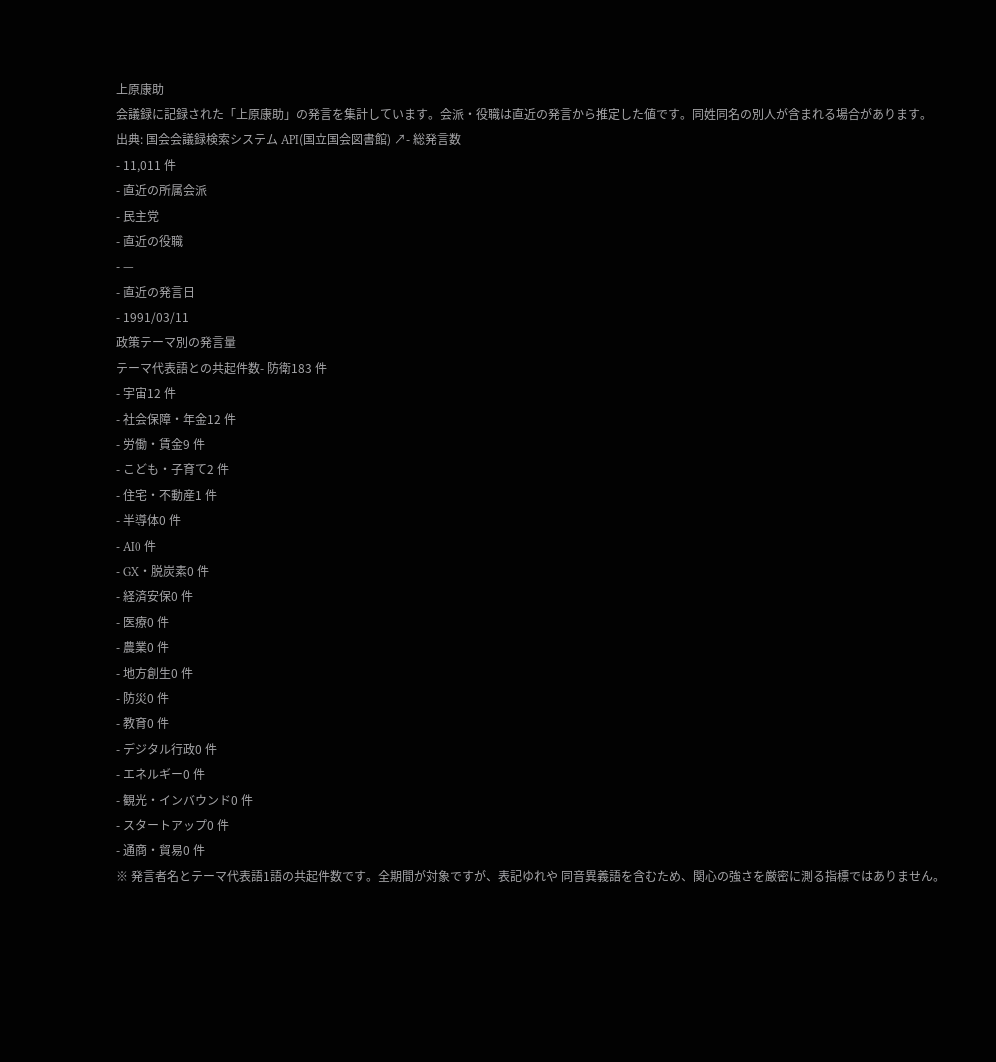上原康助
会議録に記録された「上原康助」の発言を集計しています。会派・役職は直近の発言から推定した値です。同姓同名の別人が含まれる場合があります。
出典: 国会会議録検索システム API(国立国会図書館) ↗- 総発言数
- 11,011 件
- 直近の所属会派
- 民主党
- 直近の役職
- —
- 直近の発言日
- 1991/03/11
政策テーマ別の発言量
テーマ代表語との共起件数- 防衛183 件
- 宇宙12 件
- 社会保障・年金12 件
- 労働・賃金9 件
- こども・子育て2 件
- 住宅・不動産1 件
- 半導体0 件
- AI0 件
- GX・脱炭素0 件
- 経済安保0 件
- 医療0 件
- 農業0 件
- 地方創生0 件
- 防災0 件
- 教育0 件
- デジタル行政0 件
- エネルギー0 件
- 観光・インバウンド0 件
- スタートアップ0 件
- 通商・貿易0 件
※ 発言者名とテーマ代表語1語の共起件数です。全期間が対象ですが、表記ゆれや 同音異義語を含むため、関心の強さを厳密に測る指標ではありません。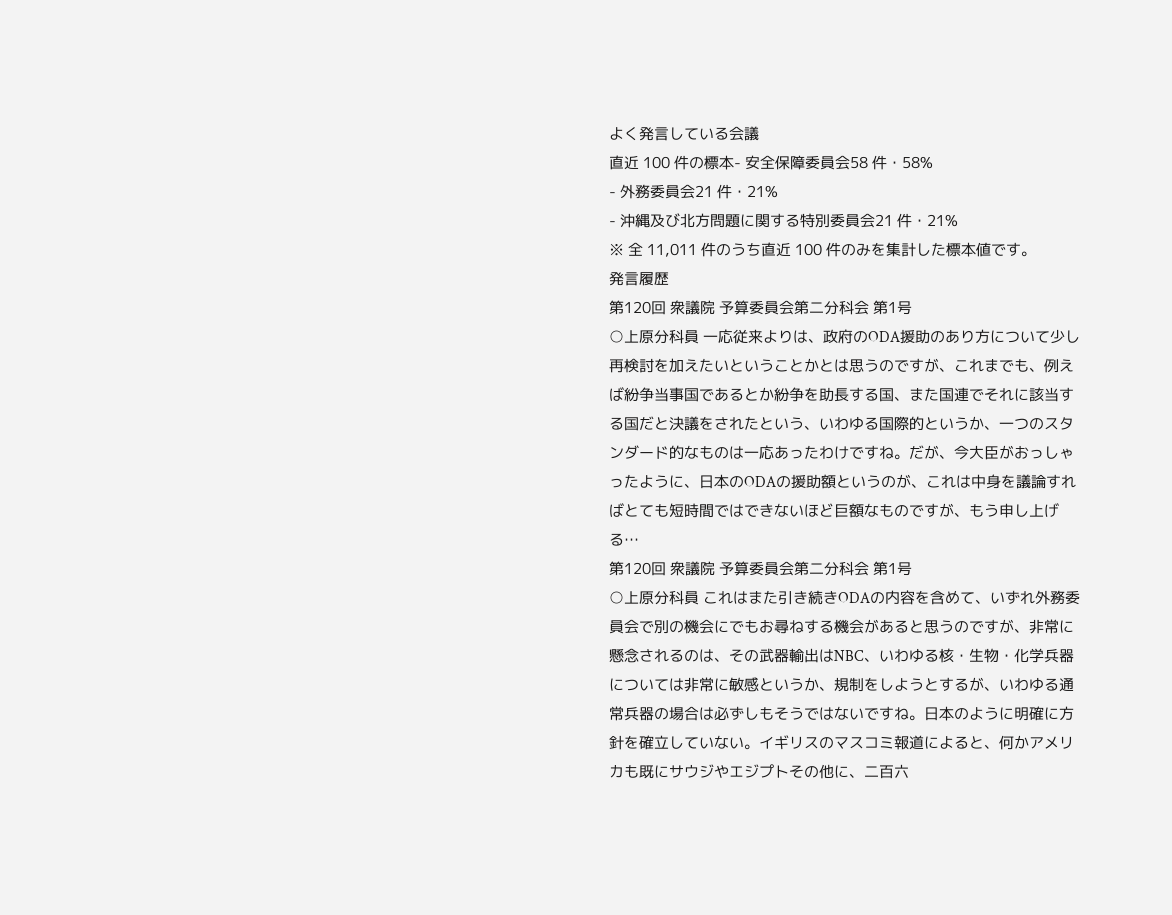よく発言している会議
直近 100 件の標本- 安全保障委員会58 件・58%
- 外務委員会21 件・21%
- 沖縄及び北方問題に関する特別委員会21 件・21%
※ 全 11,011 件のうち直近 100 件のみを集計した標本値です。
発言履歴
第120回 衆議院 予算委員会第二分科会 第1号
○上原分科員 一応従来よりは、政府のODA援助のあり方について少し再検討を加えたいということかとは思うのですが、これまでも、例えば紛争当事国であるとか紛争を助長する国、また国連でそれに該当する国だと決議をされたという、いわゆる国際的というか、一つのスタンダード的なものは一応あったわけですね。だが、今大臣がおっしゃったように、日本のODAの援助額というのが、これは中身を議論すればとても短時間ではできないほど巨額なものですが、もう申し上げる…
第120回 衆議院 予算委員会第二分科会 第1号
○上原分科員 これはまた引き続きODAの内容を含めて、いずれ外務委員会で別の機会にでもお尋ねする機会があると思うのですが、非常に懸念されるのは、その武器輸出はNBC、いわゆる核・生物・化学兵器については非常に敏感というか、規制をしようとするが、いわゆる通常兵器の場合は必ずしもそうではないですね。日本のように明確に方針を確立していない。イギリスのマスコミ報道によると、何かアメリカも既にサウジやエジプトその他に、二百六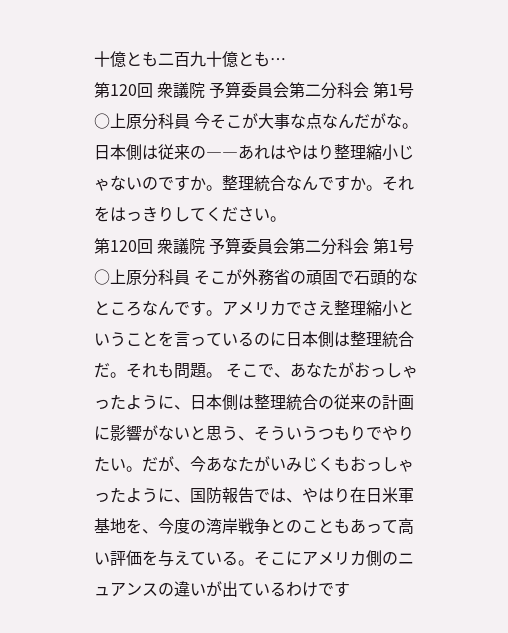十億とも二百九十億とも…
第120回 衆議院 予算委員会第二分科会 第1号
○上原分科員 今そこが大事な点なんだがな。日本側は従来の――あれはやはり整理縮小じゃないのですか。整理統合なんですか。それをはっきりしてください。
第120回 衆議院 予算委員会第二分科会 第1号
○上原分科員 そこが外務省の頑固で石頭的なところなんです。アメリカでさえ整理縮小ということを言っているのに日本側は整理統合だ。それも問題。 そこで、あなたがおっしゃったように、日本側は整理統合の従来の計画に影響がないと思う、そういうつもりでやりたい。だが、今あなたがいみじくもおっしゃったように、国防報告では、やはり在日米軍基地を、今度の湾岸戦争とのこともあって高い評価を与えている。そこにアメリカ側のニュアンスの違いが出ているわけです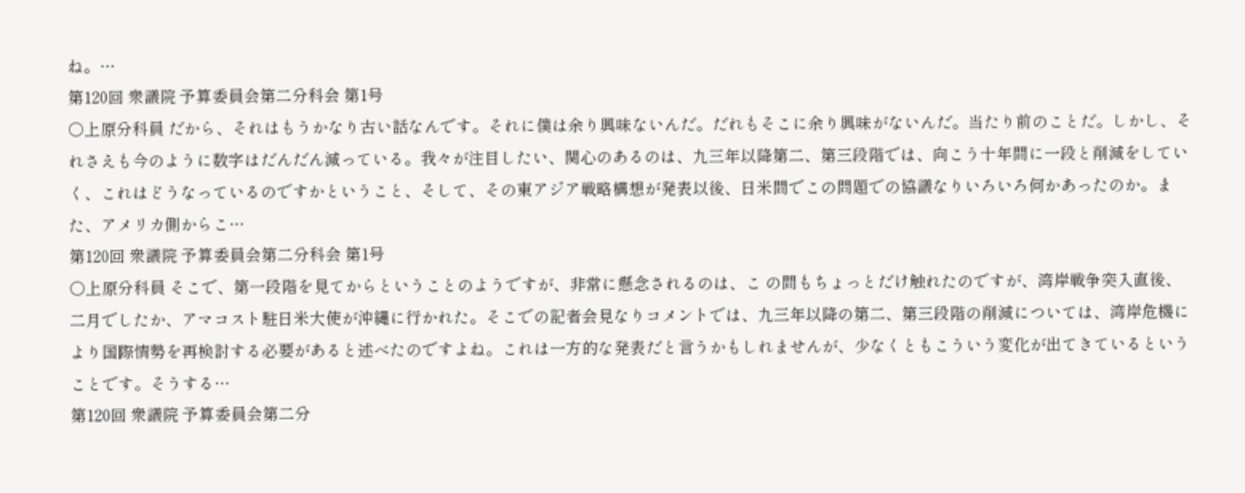ね。…
第120回 衆議院 予算委員会第二分科会 第1号
○上原分科員 だから、それはもうかなり古い話なんです。それに僕は余り興味ないんだ。だれもそこに余り興味がないんだ。当たり前のことだ。しかし、それさえも今のように数字はだんだん減っている。我々が注目したい、関心のあるのは、九三年以降第二、第三段階では、向こう十年間に一段と削減をしていく、これはどうなっているのですかということ、そして、その東アジア戦略構想が発表以後、日米間でこの問題での協議なりいろいろ何かあったのか。また、アメリカ側からこ…
第120回 衆議院 予算委員会第二分科会 第1号
○上原分科員 そこで、第一段階を見てからということのようですが、非常に懸念されるのは、こ の間もちょっとだけ触れたのですが、湾岸戦争突入直後、二月でしたか、アマコスト駐日米大使が沖縄に行かれた。そこでの記者会見なりコメントでは、九三年以降の第二、第三段階の削減については、湾岸危機により国際情勢を再検討する必要があると述べたのですよね。これは一方的な発表だと言うかもしれませんが、少なくともこういう変化が出てきているということです。そうする…
第120回 衆議院 予算委員会第二分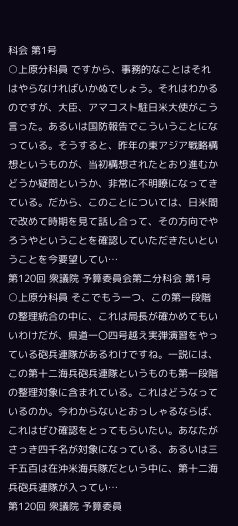科会 第1号
○上原分科員 ですから、事務的なことはそれはやらなければいかぬでしょう。それはわかるのですが、大臣、アマコスト駐日米大使がこう言った。あるいは国防報告でこういうことになっている。そうすると、昨年の東アジア戦略構想というものが、当初構想されたとおり進むかどうか疑問というか、非常に不明瞭になってきている。だから、このことについては、日米間で改めて時期を見て話し合って、その方向でやろうやということを確認していただきたいということを今要望してい…
第120回 衆議院 予算委員会第二分科会 第1号
○上原分科員 そこでもう一つ、この第一段階の整理統合の中に、これは局長が確かめてもいいわけだが、県道一〇四号越え実弾演習をやっている砲兵連隊があるわけですね。一説には、この第十二海兵砲兵連隊というものも第一段階の整理対象に含まれている。これはどうなっているのか。今わからないとおっしゃるならば、これはぜひ確認をとってもらいたい。あなたがさっき四千名が対象になっている、あるいは三千五百は在沖米海兵隊だという中に、第十二海兵砲兵連隊が入ってい…
第120回 衆議院 予算委員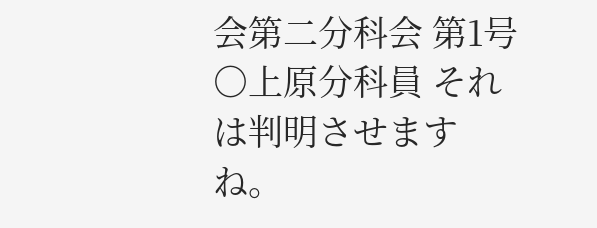会第二分科会 第1号
○上原分科員 それは判明させますね。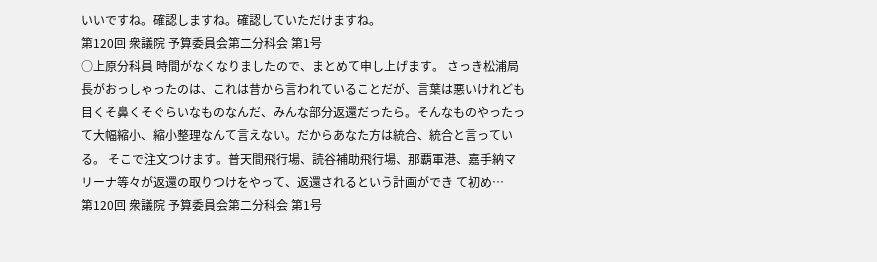いいですね。確認しますね。確認していただけますね。
第120回 衆議院 予算委員会第二分科会 第1号
○上原分科員 時間がなくなりましたので、まとめて申し上げます。 さっき松浦局長がおっしゃったのは、これは昔から言われていることだが、言葉は悪いけれども目くそ鼻くそぐらいなものなんだ、みんな部分返還だったら。そんなものやったって大幅縮小、縮小整理なんて言えない。だからあなた方は統合、統合と言っている。 そこで注文つけます。普天間飛行場、読谷補助飛行場、那覇軍港、嘉手納マリーナ等々が返還の取りつけをやって、返還されるという計画ができ て初め…
第120回 衆議院 予算委員会第二分科会 第1号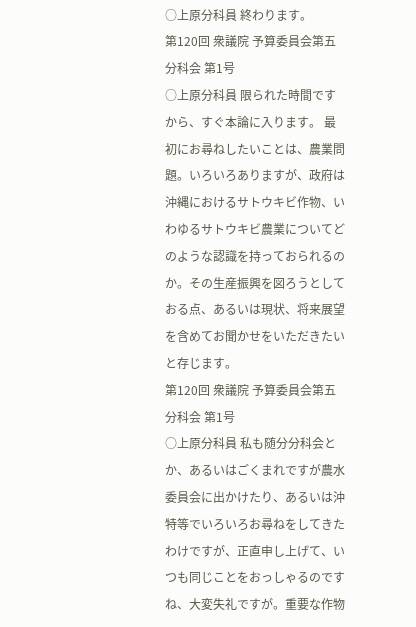○上原分科員 終わります。
第120回 衆議院 予算委員会第五分科会 第1号
○上原分科員 限られた時間ですから、すぐ本論に入ります。 最初にお尋ねしたいことは、農業問題。いろいろありますが、政府は沖縄におけるサトウキビ作物、いわゆるサトウキビ農業についてどのような認識を持っておられるのか。その生産振興を図ろうとしておる点、あるいは現状、将来展望を含めてお聞かせをいただきたいと存じます。
第120回 衆議院 予算委員会第五分科会 第1号
○上原分科員 私も随分分科会とか、あるいはごくまれですが農水委員会に出かけたり、あるいは沖特等でいろいろお尋ねをしてきたわけですが、正直申し上げて、いつも同じことをおっしゃるのですね、大変失礼ですが。重要な作物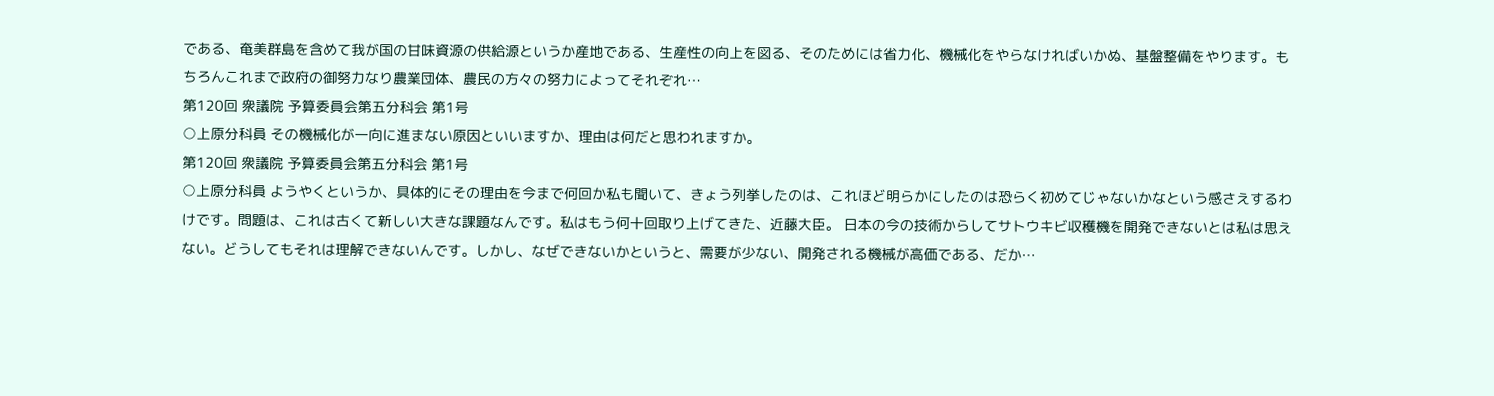である、奄美群島を含めて我が国の甘味資源の供給源というか産地である、生産性の向上を図る、そのためには省力化、機械化をやらなければいかぬ、基盤整備をやります。もちろんこれまで政府の御努力なり農業団体、農民の方々の努力によってそれぞれ…
第120回 衆議院 予算委員会第五分科会 第1号
○上原分科員 その機械化が一向に進まない原因といいますか、理由は何だと思われますか。
第120回 衆議院 予算委員会第五分科会 第1号
○上原分科員 ようやくというか、具体的にその理由を今まで何回か私も聞いて、きょう列挙したのは、これほど明らかにしたのは恐らく初めてじゃないかなという感さえするわけです。問題は、これは古くて新しい大きな課題なんです。私はもう何十回取り上げてきた、近藤大臣。 日本の今の技術からしてサトウキビ収穫機を開発できないとは私は思えない。どうしてもそれは理解できないんです。しかし、なぜできないかというと、需要が少ない、開発される機械が高価である、だか…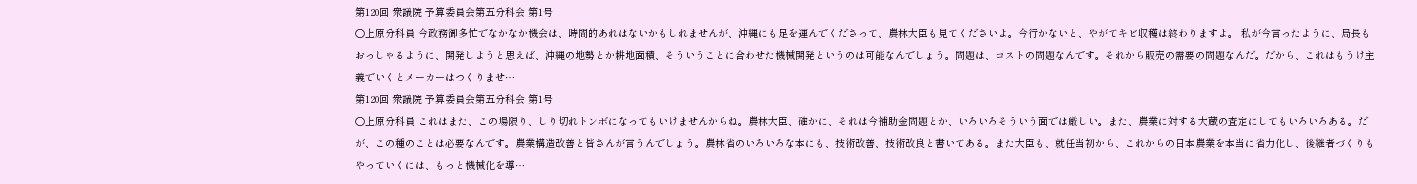第120回 衆議院 予算委員会第五分科会 第1号
○上原分科員 今政務御多忙でなかなか機会は、時間的あれはないかもしれませんが、沖縄にも足を運んでくださって、農林大臣も見てくださいよ。今行かないと、やがてキビ収穫は終わりますよ。 私が今言ったように、局長もおっしゃるように、開発しようと思えば、沖縄の地勢とか耕地面積、そういうことに合わせた機械開発というのは可能なんでしょう。問題は、コストの問題なんです。それから販売の需要の問題なんだ。だから、これはもうけ主義でいくとメーカーはつくりませ…
第120回 衆議院 予算委員会第五分科会 第1号
○上原分科員 これはまた、この場限り、しり切れトンボになってもいけませんからね。農林大臣、確かに、それは今補助金問題とか、いろいろそういう面では厳しい。また、農業に対する大蔵の査定にしてもいろいろある。だが、この種のことは必要なんです。農業構造改善と皆さんが言うんでしょう。農林省のいろいろな本にも、技術改善、技術改良と書いてある。また大臣も、就任当初から、これからの日本農業を本当に省力化し、後継者づくりもやっていくには、もっと機械化を導…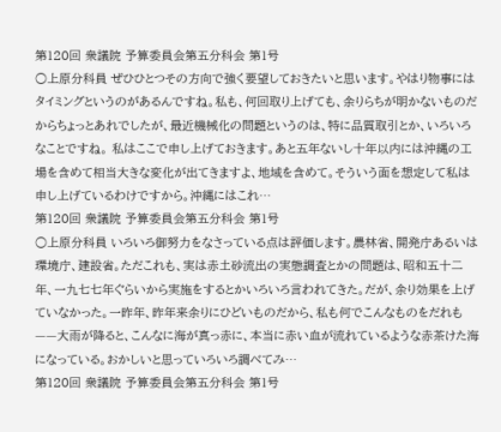第120回 衆議院 予算委員会第五分科会 第1号
○上原分科員 ぜひひとつその方向で強く要望しておきたいと思います。やはり物事にはタイミングというのがあるんですね。私も、何回取り上げても、余りらちが明かないものだからちょっとあれでしたが、最近機械化の問題というのは、特に品質取引とか、いろいろなことですね。 私はここで申し上げておきます。あと五年ないし十年以内には沖縄の工場を含めて相当大きな変化が出てきますよ、地域を含めて。そういう面を想定して私は申し上げているわけですから。沖縄にはこれ…
第120回 衆議院 予算委員会第五分科会 第1号
○上原分科員 いろいろ御努力をなさっている点は評価します。農林省、開発庁あるいは環境庁、建設省。ただこれも、実は赤土砂流出の実態調査とかの問題は、昭和五十二年、一九七七年ぐらいから実施をするとかいろいろ言われてきた。だが、余り効果を上げていなかった。一昨年、昨年来余りにひどいものだから、私も何でこんなものをだれも——大雨が降ると、こんなに海が真っ赤に、本当に赤い血が流れているような赤茶けた海になっている。おかしいと思っていろいろ調べてみ…
第120回 衆議院 予算委員会第五分科会 第1号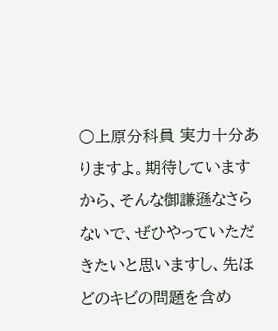○上原分科員 実力十分ありますよ。期待していますから、そんな御謙遜なさらないで、ぜひやっていただきたいと思いますし、先ほどのキビの問題を含め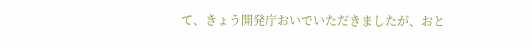て、きょう開発庁おいでいただきましたが、おと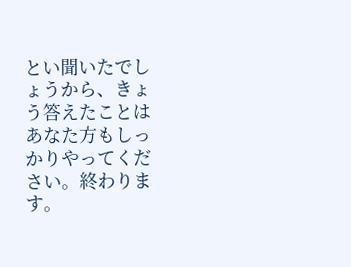とい聞いたでしょうから、きょう答えたことはあなた方もしっかりやってください。終わります。